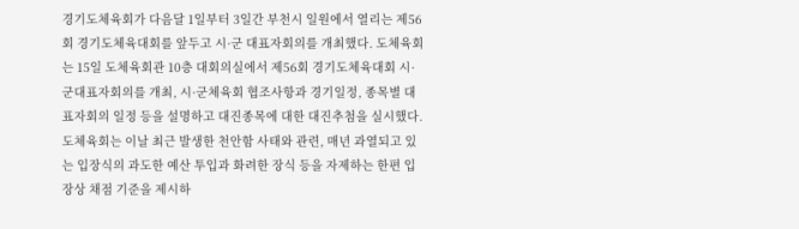경기도체육회가 다음달 1일부터 3일간 부천시 일원에서 열리는 제56회 경기도체육대회를 앞두고 시·군 대표자회의를 개최했다. 도체육회는 15일 도체육회관 10층 대회의실에서 제56회 경기도체육대회 시·군대표자회의를 개최, 시·군체육회 협조사항과 경기일정, 종목별 대표자회의 일정 등을 설명하고 대진종목에 대한 대진추첨을 실시했다. 도체육회는 이날 최근 발생한 천안함 사태와 관련, 매년 과열되고 있는 입장식의 과도한 예산 투입과 화려한 장식 등을 자제하는 한편 입장상 채점 기준을 제시하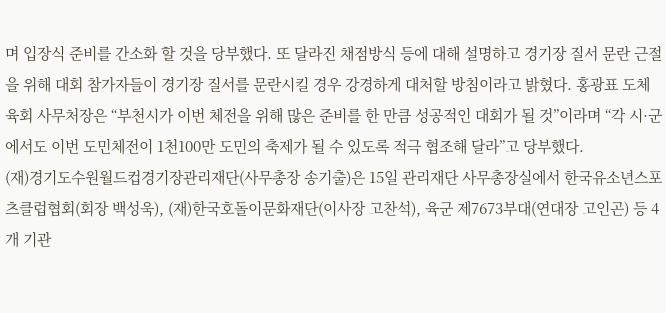며 입장식 준비를 간소화 할 것을 당부했다. 또 달라진 채점방식 등에 대해 설명하고 경기장 질서 문란 근절을 위해 대회 참가자들이 경기장 질서를 문란시킬 경우 강경하게 대처할 방침이라고 밝혔다. 홍광표 도체육회 사무처장은 “부천시가 이번 체전을 위해 많은 준비를 한 만큼 성공적인 대회가 될 것”이라며 “각 시·군에서도 이번 도민체전이 1천100만 도민의 축제가 될 수 있도록 적극 협조해 달라”고 당부했다.
(재)경기도수원월드컵경기장관리재단(사무총장 송기출)은 15일 관리재단 사무총장실에서 한국유소년스포츠클럽협회(회장 백성욱), (재)한국호돌이문화재단(이사장 고찬석), 육군 제7673부대(연대장 고인곤) 등 4개 기관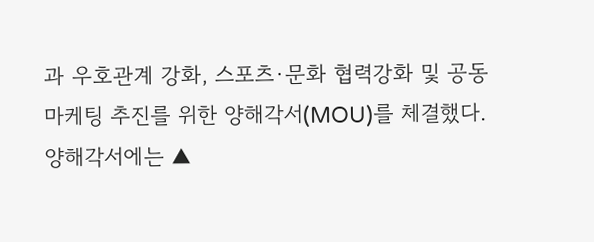과 우호관계 강화, 스포츠·문화 협력강화 및 공동마케팅 추진를 위한 양해각서(MOU)를 체결했다. 양해각서에는 ▲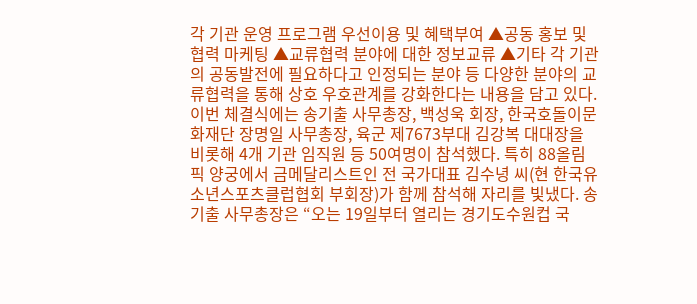각 기관 운영 프로그램 우선이용 및 혜택부여 ▲공동 홍보 및 협력 마케팅 ▲교류협력 분야에 대한 정보교류 ▲기타 각 기관의 공동발전에 필요하다고 인정되는 분야 등 다양한 분야의 교류협력을 통해 상호 우호관계를 강화한다는 내용을 담고 있다. 이번 체결식에는 송기출 사무총장, 백성욱 회장, 한국호돌이문화재단 장명일 사무총장, 육군 제7673부대 김강복 대대장을 비롯해 4개 기관 임직원 등 50여명이 참석했다. 특히 88올림픽 양궁에서 금메달리스트인 전 국가대표 김수녕 씨(현 한국유소년스포츠클럽협회 부회장)가 함께 참석해 자리를 빛냈다. 송기출 사무총장은 “오는 19일부터 열리는 경기도수원컵 국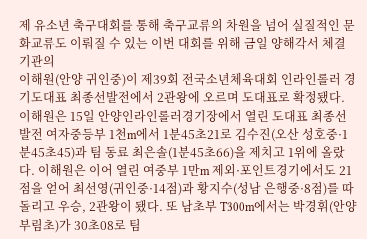제 유소년 축구대회를 통해 축구교류의 차원을 넘어 실질적인 문화교류도 이뤄질 수 있는 이번 대회를 위해 금일 양해각서 체결 기관의
이해원(안양 귀인중)이 제39회 전국소년체육대회 인라인롤러 경기도대표 최종선발전에서 2관왕에 오르며 도대표로 확정됐다. 이해원은 15일 안양인라인롤러경기장에서 열린 도대표 최종선발전 여자중등부 1천m에서 1분45초21로 김수진(오산 성호중·1분45초45)과 팀 동료 최은솔(1분45초66)을 제치고 1위에 올랐다. 이해원은 이어 열린 여중부 1만m 제외·포인트경기에서도 21점을 얻어 최선영(귀인중·14점)과 황지수(성남 은행중·8점)를 따돌리고 우승, 2관왕이 됐다. 또 남초부 T300m에서는 박경휘(안양 부림초)가 30초08로 팀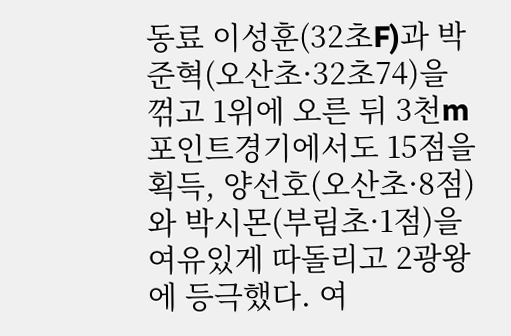동료 이성훈(32초F)과 박준혁(오산초·32초74)을 꺾고 1위에 오른 뒤 3천m 포인트경기에서도 15점을 획득, 양선호(오산초·8점)와 박시몬(부림초·1점)을 여유있게 따돌리고 2광왕에 등극했다. 여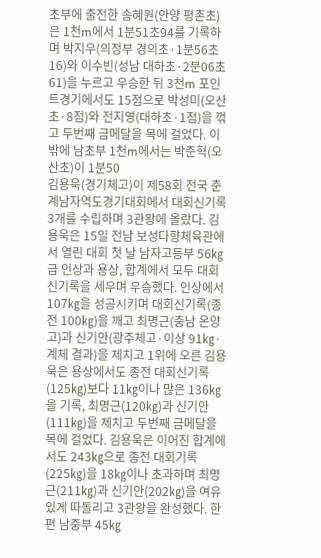초부에 출전한 송혜원(안양 평촌초)은 1천m에서 1분51초94를 기록하며 박지우(의정부 경의초·1분56초16)와 이수빈(성남 대하초·2분06초61)을 누르고 우승한 뒤 3천m 포인트경기에서도 15점으로 박성미(오산초·8점)와 전지영(대하초·1점)을 꺾고 두번째 금메달을 목에 걸었다. 이밖에 남초부 1천m에서는 박준혁(오산초)이 1분50
김용욱(경기체고)이 제58회 전국 춘계남자역도경기대회에서 대회신기록 3개를 수립하며 3관왕에 올랐다. 김용욱은 15일 전남 보성다향체육관에서 열린 대회 첫 날 남자고등부 56㎏급 인상과 용상, 합계에서 모두 대회신기록을 세우며 우승했다. 인상에서 107㎏을 성공시키며 대회신기록(종전 100㎏)을 깨고 최명근(충남 온양고)과 신기안(광주체고·이상 91㎏·계체 결과)을 제치고 1위에 오른 김용욱은 용상에서도 종전 대회신기록(125㎏)보다 11㎏이나 많은 136㎏을 기록, 최명근(120㎏)과 신기안(111㎏)을 제치고 두번째 금메달을 목에 걸었다. 김용욱은 이어진 합계에서도 243㎏으로 종전 대회기록(225㎏)을 18㎏이나 초과하며 최명근(211㎏)과 신기안(202㎏)을 여유 있게 따돌리고 3관왕을 완성했다. 한편 남중부 45㎏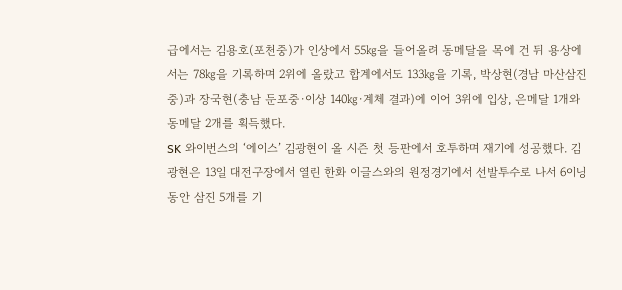급에서는 김용호(포천중)가 인상에서 55㎏을 들어올려 동메달을 목에 건 뒤 용상에서는 78㎏을 기록하며 2위에 올랐고 합계에서도 133㎏을 기록, 박상현(경남 마산삼진중)과 장국현(충남 둔포중·이상 140㎏·계체 결과)에 이어 3위에 입상, 은메달 1개와 동메달 2개를 획득했다.
SK 와이번스의 ‘에이스’ 김광현이 올 시즌 첫 등판에서 호투하며 재기에 성공했다. 김광현은 13일 대전구장에서 열린 한화 이글스와의 원정경기에서 선발투수로 나서 6이닝동안 삼진 5개를 기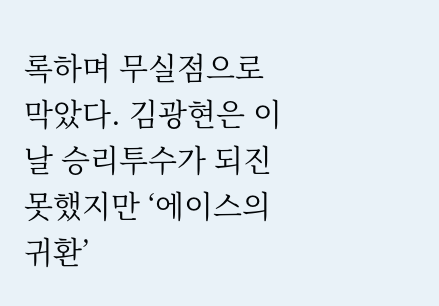록하며 무실점으로 막았다. 김광현은 이날 승리투수가 되진 못했지만 ‘에이스의 귀환’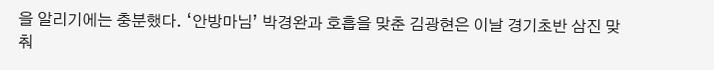을 알리기에는 충분했다. ‘안방마님’ 박경완과 호흡을 맞춘 김광현은 이날 경기초반 삼진 맞춰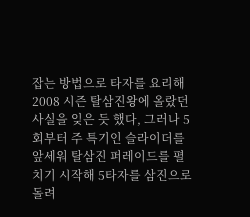잡는 방법으로 타자를 요리해 2008 시즌 탈삼진왕에 올랐던 사실을 잊은 듯 했다, 그러나 5회부터 주 특기인 슬라이더를 앞세워 탈삼진 퍼레이드를 펼치기 시작해 5타자를 삼진으로 돌려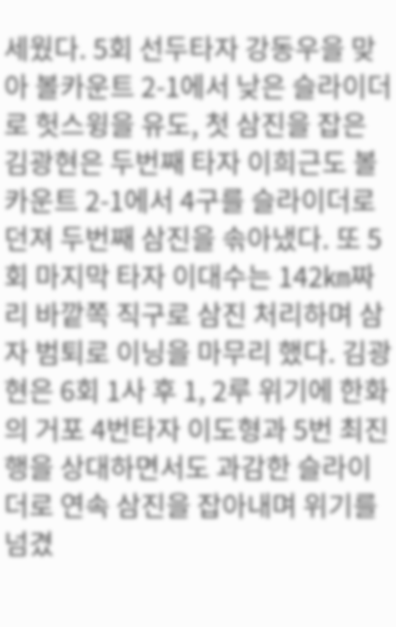세웠다. 5회 선두타자 강동우을 맞아 볼카운트 2-1에서 낮은 슬라이더로 헛스윙을 유도, 첫 삼진을 잡은 김광현은 두번째 타자 이희근도 볼카운트 2-1에서 4구를 슬라이더로 던져 두번째 삼진을 솎아냈다. 또 5회 마지막 타자 이대수는 142㎞짜리 바깥쪽 직구로 삼진 처리하며 삼자 범퇴로 이닝을 마무리 했다. 김광현은 6회 1사 후 1, 2루 위기에 한화의 거포 4번타자 이도형과 5번 최진행을 상대하면서도 과감한 슬라이더로 연속 삼진을 잡아내며 위기를 넘겼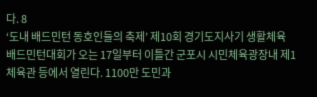다. 8
‘도내 배드민턴 동호인들의 축제’ 제10회 경기도지사기 생활체육 배드민턴대회가 오는 17일부터 이틀간 군포시 시민체육광장내 제1체육관 등에서 열린다. 1100만 도민과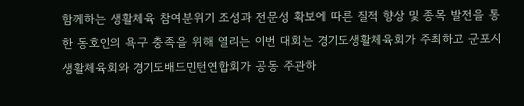함께하는 생활체육 참여분위기 조성과 전문성 확보에 따른 질적 향상 및 종목 발전을 통한 동호인의 욕구 충족을 위해 열리는 이번 대회는 경기도생활체육회가 주최하고 군포시생활체육회와 경기도배드민턴연합회가 공동 주관하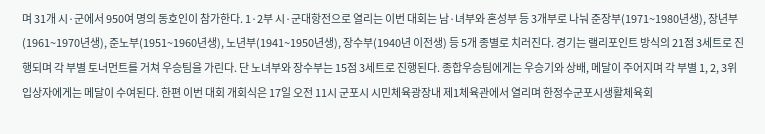며 31개 시·군에서 950여 명의 동호인이 참가한다. 1·2부 시·군대항전으로 열리는 이번 대회는 남·녀부와 혼성부 등 3개부로 나눠 준장부(1971~1980년생), 장년부(1961~1970년생), 준노부(1951~1960년생), 노년부(1941~1950년생), 장수부(1940년 이전생) 등 5개 종별로 치러진다. 경기는 랠리포인트 방식의 21점 3세트로 진행되며 각 부별 토너먼트를 거쳐 우승팀을 가린다. 단 노녀부와 장수부는 15점 3세트로 진행된다. 종합우승팀에게는 우승기와 상배, 메달이 주어지며 각 부별 1, 2, 3위 입상자에게는 메달이 수여된다. 한편 이번 대회 개회식은 17일 오전 11시 군포시 시민체육광장내 제1체육관에서 열리며 한정수군포시생활체육회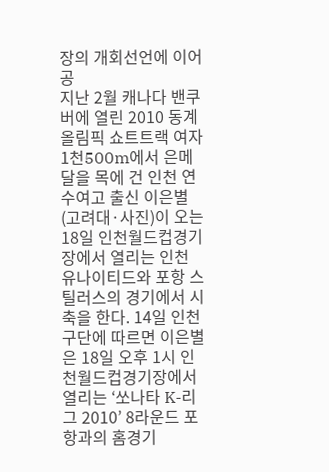장의 개회선언에 이어 공
지난 2월 캐나다 밴쿠버에 열린 2010 동계올림픽 쇼트트랙 여자 1천500m에서 은메달을 목에 건 인천 연수여고 출신 이은별(고려대·사진)이 오는 18일 인천월드컵경기장에서 열리는 인천 유나이티드와 포항 스틸러스의 경기에서 시축을 한다. 14일 인천구단에 따르면 이은별은 18일 오후 1시 인천월드컵경기장에서 열리는 ‘쏘나타 K-리그 2010’ 8라운드 포항과의 홈경기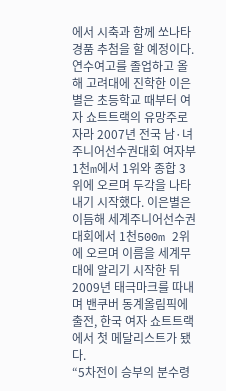에서 시축과 함께 쏘나타 경품 추첨을 할 예정이다. 연수여고를 졸업하고 올해 고려대에 진학한 이은별은 초등학교 때부터 여자 쇼트트랙의 유망주로 자라 2007년 전국 남·녀주니어선수권대회 여자부 1천m에서 1위와 종합 3위에 오르며 두각을 나타내기 시작했다. 이은별은 이듬해 세계주니어선수권대회에서 1천500m 2위에 오르며 이름을 세계무대에 알리기 시작한 뒤 2009년 태극마크를 따내며 밴쿠버 동계올림픽에 출전, 한국 여자 쇼트트랙에서 첫 메달리스트가 됐다.
“5차전이 승부의 분수령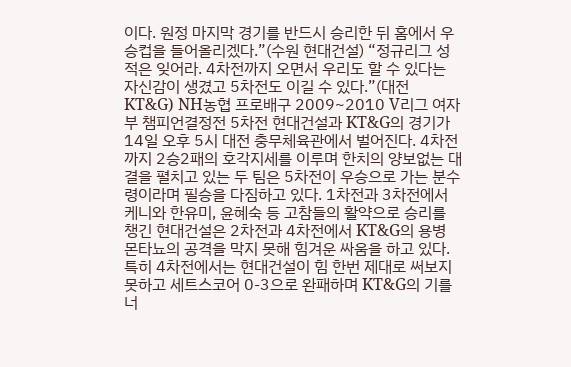이다. 원정 마지막 경기를 반드시 승리한 뒤 홈에서 우승컵을 들어올리겠다.”(수원 현대건설) “정규리그 성적은 잊어라. 4차전까지 오면서 우리도 할 수 있다는 자신감이 생겼고 5차전도 이길 수 있다.”(대전 KT&G) NH농협 프로배구 2009~2010 V리그 여자부 챔피언결정전 5차전 현대건설과 KT&G의 경기가 14일 오후 5시 대전 충무체육관에서 벌어진다. 4차전까지 2승2패의 호각지세를 이루며 한치의 양보없는 대결을 펼치고 있는 두 팀은 5차전이 우승으로 가는 분수령이라며 필승을 다짐하고 있다. 1차전과 3차전에서 케니와 한유미, 윤혜숙 등 고참들의 활약으로 승리를 챙긴 현대건설은 2차전과 4차전에서 KT&G의 용병 몬타뇨의 공격을 막지 못해 힘겨운 싸움을 하고 있다. 특히 4차전에서는 현대건설이 힘 한번 제대로 써보지 못하고 세트스코어 0-3으로 완패하며 KT&G의 기를 너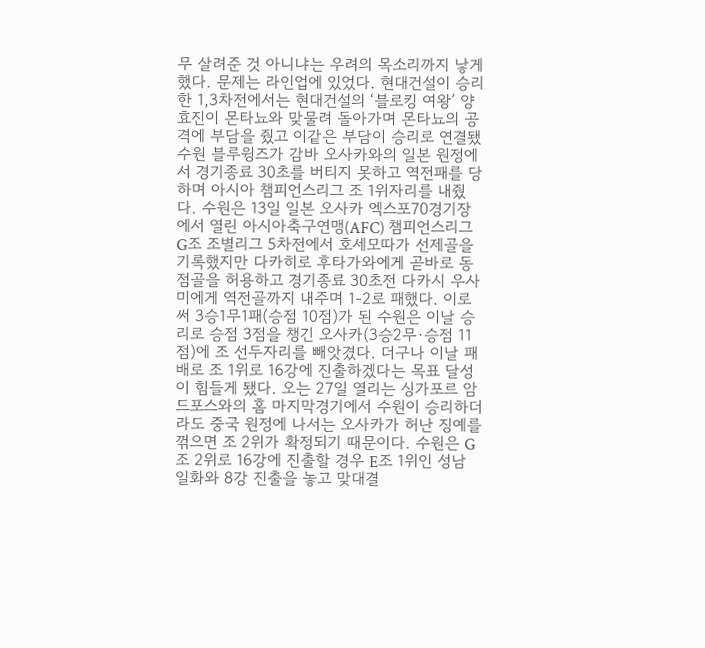무 살려준 것 아니냐는 우려의 목소리까지 낳게 했다. 문제는 라인업에 있었다. 현대건설이 승리한 1,3차전에서는 현대건설의 ‘블로킹 여왕’ 양효진이 몬타뇨와 맞물려 돌아가며 몬타뇨의 공격에 부담을 줬고 이같은 부담이 승리로 연결됐
수원 블루윙즈가 감바 오사카와의 일본 원정에서 경기종료 30초를 버티지 못하고 역전패를 당하며 아시아 챔피언스리그 조 1위자리를 내줬다. 수원은 13일 일본 오사카 엑스포70경기장에서 열린 아시아축구연맹(AFC) 챔피언스리그 G조 조별리그 5차전에서 호세모따가 선제골을 기록했지만 다카히로 후타가와에게 곧바로 동점골을 허용하고 경기종료 30초전 다카시 우사미에게 역전골까지 내주며 1-2로 패했다. 이로써 3승1무1패(승점 10점)가 된 수원은 이날 승리로 승점 3점을 챙긴 오사카(3승2무·승점 11점)에 조 선두자리를 빼앗겼다. 더구나 이날 패배로 조 1위로 16강에 진출하겠다는 목표 달성이 힘들게 됐다. 오는 27일 열리는 싱가포르 암드포스와의 홈 마지막경기에서 수원이 승리하더라도 중국 원정에 나서는 오사카가 허난 징예를 꺾으면 조 2위가 확정되기 때문이다. 수원은 G조 2위로 16강에 진출할 경우 E조 1위인 성남 일화와 8강 진출을 놓고 맞대결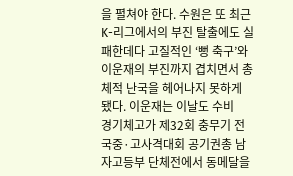을 펼쳐야 한다. 수원은 또 최근 K-리그에서의 부진 탈출에도 실패한데다 고질적인 ‘뻥 축구’와 이운재의 부진까지 겹치면서 총체적 난국을 헤어나지 못하게 됐다. 이운재는 이날도 수비
경기체고가 제32회 충무기 전국중·고사격대회 공기권총 남자고등부 단체전에서 동메달을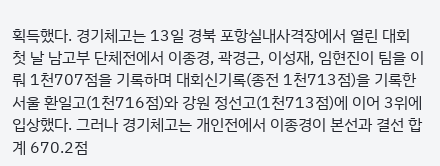획득했다. 경기체고는 13일 경북 포항실내사격장에서 열린 대회 첫 날 남고부 단체전에서 이종경, 곽경근, 이성재, 임현진이 팀을 이뤄 1천707점을 기록하며 대회신기록(종전 1천713점)을 기록한 서울 환일고(1천716점)와 강원 정선고(1천713점)에 이어 3위에 입상했다. 그러나 경기체고는 개인전에서 이종경이 본선과 결선 합계 670.2점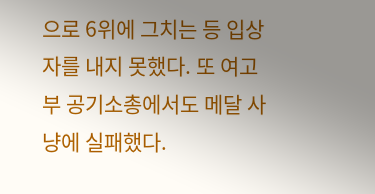으로 6위에 그치는 등 입상자를 내지 못했다. 또 여고부 공기소총에서도 메달 사냥에 실패했다.